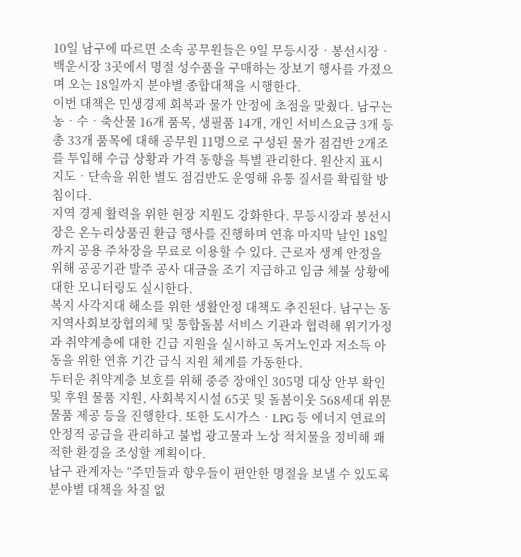10일 남구에 따르면 소속 공무원들은 9일 무등시장‧봉선시장‧백운시장 3곳에서 명절 성수품을 구매하는 장보기 행사를 가졌으며 오는 18일까지 분야별 종합대책을 시행한다.
이번 대책은 민생경제 회복과 물가 안정에 초점을 맞췄다. 남구는 농‧수‧축산물 16개 품목, 생필품 14개, 개인 서비스요금 3개 등 총 33개 품목에 대해 공무원 11명으로 구성된 물가 점검반 2개조를 투입해 수급 상황과 가격 동향을 특별 관리한다. 원산지 표시 지도‧단속을 위한 별도 점검반도 운영해 유통 질서를 확립할 방침이다.
지역 경제 활력을 위한 현장 지원도 강화한다. 무등시장과 봉선시장은 온누리상품권 환급 행사를 진행하며 연휴 마지막 날인 18일까지 공용 주차장을 무료로 이용할 수 있다. 근로자 생계 안정을 위해 공공기관 발주 공사 대금을 조기 지급하고 임금 체불 상황에 대한 모니터링도 실시한다.
복지 사각지대 해소를 위한 생활안정 대책도 추진된다. 남구는 동 지역사회보장협의체 및 통합돌봄 서비스 기관과 협력해 위기가정과 취약계층에 대한 긴급 지원을 실시하고 독거노인과 저소득 아동을 위한 연휴 기간 급식 지원 체계를 가동한다.
두터운 취약계층 보호를 위해 중증 장애인 305명 대상 안부 확인 및 후원 물품 지원, 사회복지시설 65곳 및 돌봄이웃 568세대 위문 물품 제공 등을 진행한다. 또한 도시가스‧LPG 등 에너지 연료의 안정적 공급을 관리하고 불법 광고물과 노상 적치물을 정비해 쾌적한 환경을 조성할 계획이다.
남구 관계자는 “주민들과 향우들이 편안한 명절을 보낼 수 있도록 분야별 대책을 차질 없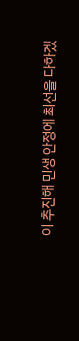이 추진해 민생 안정에 최선을 다하겠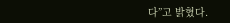다”고 밝혔다.